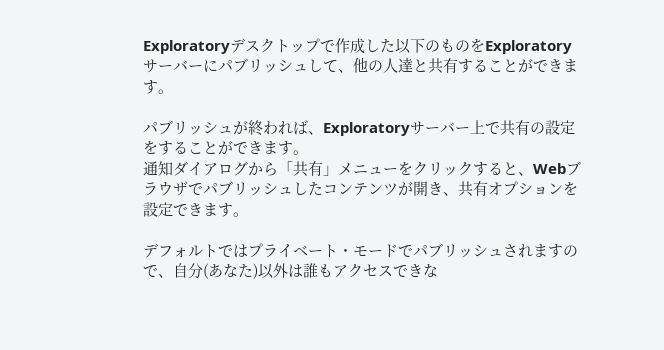Exploratoryデスクトップで作成した以下のものをExploratoryサーバーにパブリッシュして、他の人達と共有することができます。

パブリッシュが終われば、Exploratoryサーバー上で共有の設定をすることができます。
通知ダイアログから「共有」メニューをクリックすると、Webブラウザでパブリッシュしたコンテンツが開き、共有オプションを設定できます。

デフォルトではプライベート・モードでパブリッシュされますので、自分(あなた)以外は誰もアクセスできな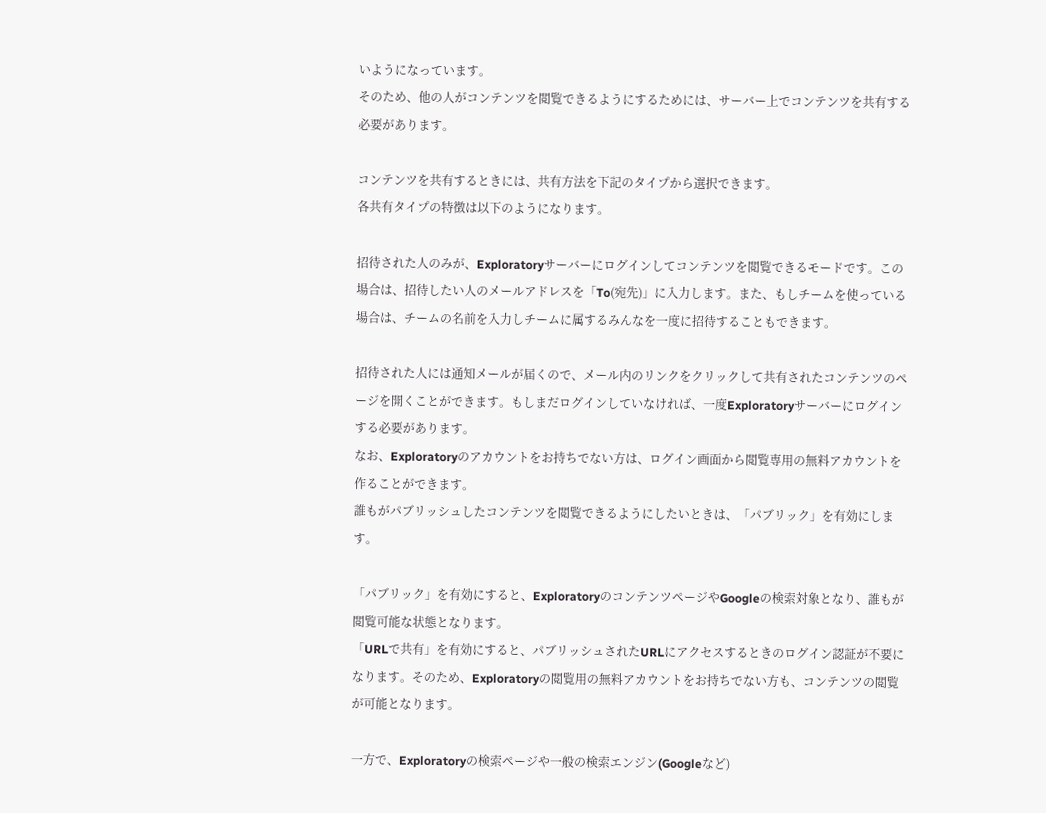いようになっています。
そのため、他の人がコンテンツを閲覧できるようにするためには、サーバー上でコンテンツを共有する必要があります。

コンテンツを共有するときには、共有方法を下記のタイプから選択できます。
各共有タイプの特徴は以下のようになります。

招待された人のみが、Exploratoryサーバーにログインしてコンテンツを閲覧できるモードです。この場合は、招待したい人のメールアドレスを「To(宛先)」に入力します。また、もしチームを使っている場合は、チームの名前を入力しチームに属するみんなを一度に招待することもできます。

招待された人には通知メールが届くので、メール内のリンクをクリックして共有されたコンテンツのページを開くことができます。もしまだログインしていなければ、一度Exploratoryサーバーにログインする必要があります。
なお、Exploratoryのアカウントをお持ちでない方は、ログイン画面から閲覧専用の無料アカウントを作ることができます。
誰もがパブリッシュしたコンテンツを閲覧できるようにしたいときは、「パブリック」を有効にします。

「パブリック」を有効にすると、ExploratoryのコンテンツページやGoogleの検索対象となり、誰もが閲覧可能な状態となります。
「URLで共有」を有効にすると、パブリッシュされたURLにアクセスするときのログイン認証が不要になります。そのため、Exploratoryの閲覧用の無料アカウントをお持ちでない方も、コンテンツの閲覧が可能となります。

一方で、Exploratoryの検索ページや一般の検索エンジン(Googleなど)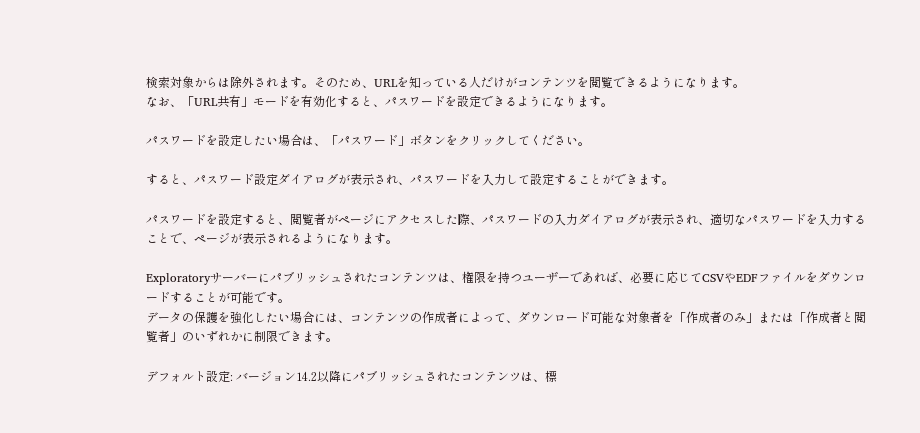検索対象からは除外されます。そのため、URLを知っている人だけがコンテンツを閲覧できるようになります。
なお、「URL共有」モードを有効化すると、パスワードを設定できるようになります。

パスワードを設定したい場合は、「パスワード」ボタンをクリックしてください。

すると、パスワード設定ダイアログが表示され、パスワードを入力して設定することができます。

パスワードを設定すると、閲覧者がページにアクセスした際、パスワードの入力ダイアログが表示され、適切なパスワードを入力することで、ページが表示されるようになります。

Exploratoryサーバーにパブリッシュされたコンテンツは、権限を持つユーザーであれば、必要に応じてCSVやEDFファイルをダウンロードすることが可能です。
データの保護を強化したい場合には、コンテンツの作成者によって、ダウンロード可能な対象者を「作成者のみ」または「作成者と閲覧者」のいずれかに制限できます。

デフォルト設定: バージョン14.2以降にパブリッシュされたコンテンツは、標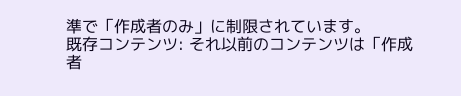準で「作成者のみ」に制限されています。
既存コンテンツ: それ以前のコンテンツは「作成者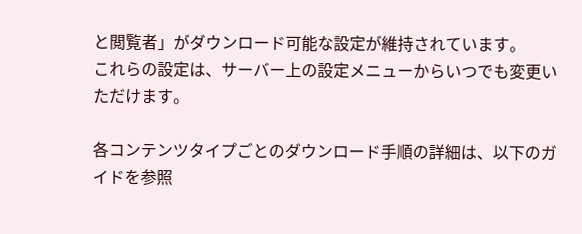と閲覧者」がダウンロード可能な設定が維持されています。
これらの設定は、サーバー上の設定メニューからいつでも変更いただけます。

各コンテンツタイプごとのダウンロード手順の詳細は、以下のガイドを参照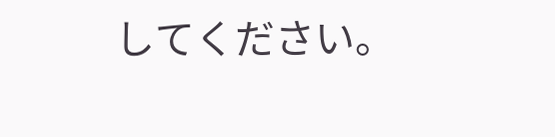してください。